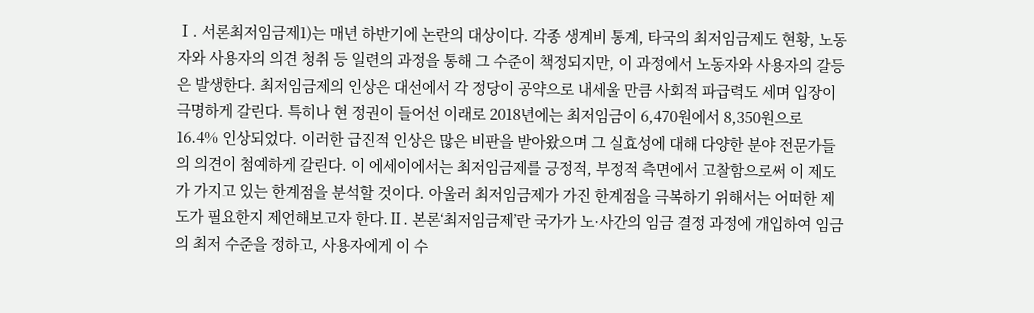Ⅰ. 서론최저임금제1)는 매년 하반기에 논란의 대상이다. 각종 생계비 통계, 타국의 최저임금제도 현황, 노동자와 사용자의 의견 청취 등 일련의 과정을 통해 그 수준이 책정되지만, 이 과정에서 노동자와 사용자의 갈등은 발생한다. 최저임금제의 인상은 대선에서 각 정당이 공약으로 내세울 만큼 사회적 파급력도 세며 입장이 극명하게 갈린다. 특히나 현 정권이 들어선 이래로 2018년에는 최저임금이 6,470원에서 8,350원으로 16.4% 인상되었다. 이러한 급진적 인상은 많은 비판을 받아왔으며 그 실효성에 대해 다양한 분야 전문가들의 의견이 첨예하게 갈린다. 이 에세이에서는 최저임금제를 긍정적, 부정적 측면에서 고찰함으로써 이 제도가 가지고 있는 한계점을 분석할 것이다. 아울러 최저임금제가 가진 한계점을 극복하기 위해서는 어떠한 제도가 필요한지 제언해보고자 한다.Ⅱ. 본론‘최저임금제’란 국가가 노·사간의 임금 결정 과정에 개입하여 임금의 최저 수준을 정하고, 사용자에게 이 수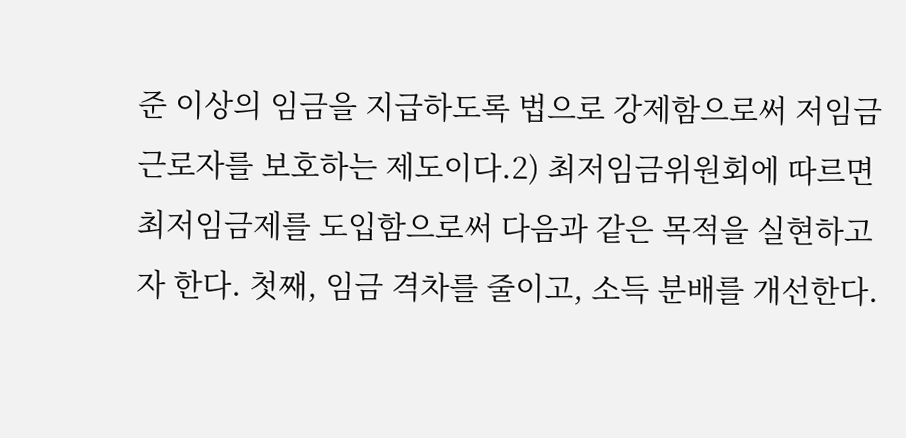준 이상의 임금을 지급하도록 법으로 강제함으로써 저임금 근로자를 보호하는 제도이다.2) 최저임금위원회에 따르면 최저임금제를 도입함으로써 다음과 같은 목적을 실현하고자 한다. 첫째, 임금 격차를 줄이고, 소득 분배를 개선한다.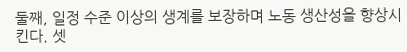둘째, 일정 수준 이상의 생계를 보장하며 노동 생산성을 향상시킨다. 셋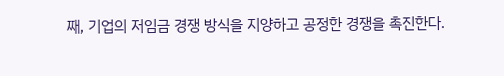째, 기업의 저임금 경쟁 방식을 지양하고 공정한 경쟁을 촉진한다.